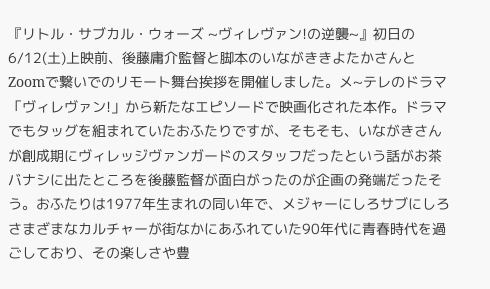『リトル・サブカル・ウォーズ ~ヴィレヴァン!の逆襲~』初日の6/12(土)上映前、後藤庸介監督と脚本のいながききよたかさんとZoomで繋いでのリモート舞台挨拶を開催しました。メ~テレのドラマ「ヴィレヴァン!」から新たなエピソードで映画化された本作。ドラマでもタッグを組まれていたおふたりですが、そもそも、いながきさんが創成期にヴィレッジヴァンガードのスタッフだったという話がお茶バナシに出たところを後藤監督が面白がったのが企画の発端だったそう。おふたりは1977年生まれの同い年で、メジャーにしろサブにしろさまざまなカルチャーが街なかにあふれていた90年代に青春時代を過ごしており、その楽しさや豊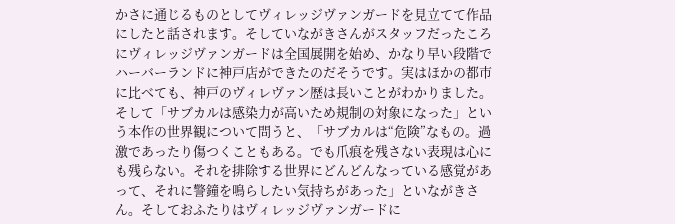かさに通じるものとしてヴィレッジヴァンガードを見立てて作品にしたと話されます。そしていながきさんがスタッフだったころにヴィレッジヴァンガードは全国展開を始め、かなり早い段階でハーバーランドに神戸店ができたのだそうです。実はほかの都市に比べても、神戸のヴィレヴァン歴は長いことがわかりました。そして「サブカルは感染力が高いため規制の対象になった」という本作の世界観について問うと、「サブカルは“危険”なもの。過激であったり傷つくこともある。でも爪痕を残さない表現は心にも残らない。それを排除する世界にどんどんなっている感覚があって、それに警鐘を鳴らしたい気持ちがあった」といながきさん。そしておふたりはヴィレッジヴァンガードに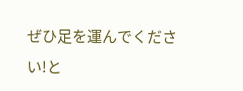ぜひ足を運んでください!と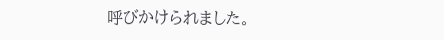呼びかけられました。